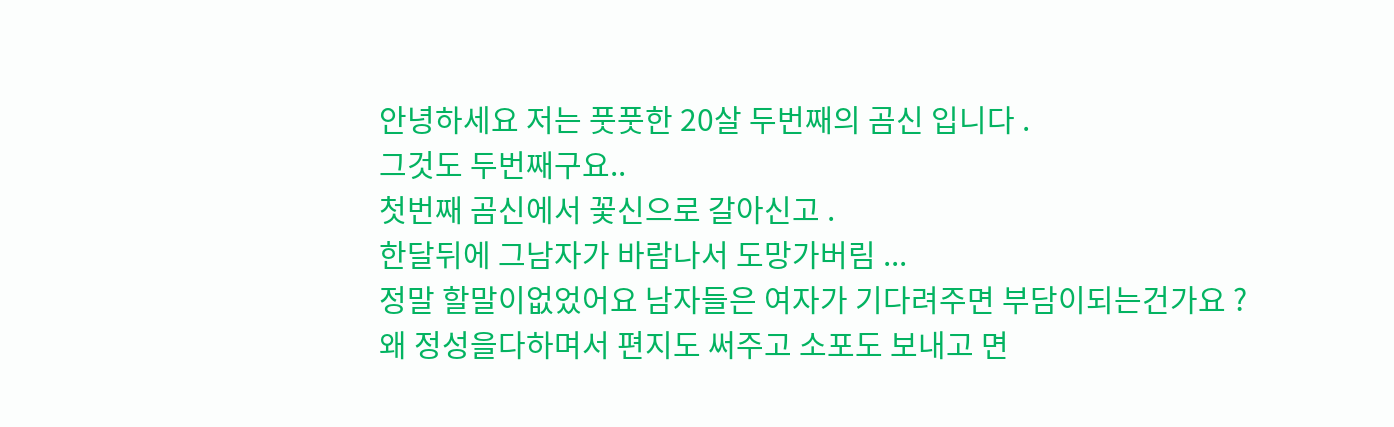안녕하세요 저는 풋풋한 20살 두번째의 곰신 입니다 .
그것도 두번째구요..
첫번째 곰신에서 꽃신으로 갈아신고 .
한달뒤에 그남자가 바람나서 도망가버림 ...
정말 할말이없었어요 남자들은 여자가 기다려주면 부담이되는건가요 ?
왜 정성을다하며서 편지도 써주고 소포도 보내고 면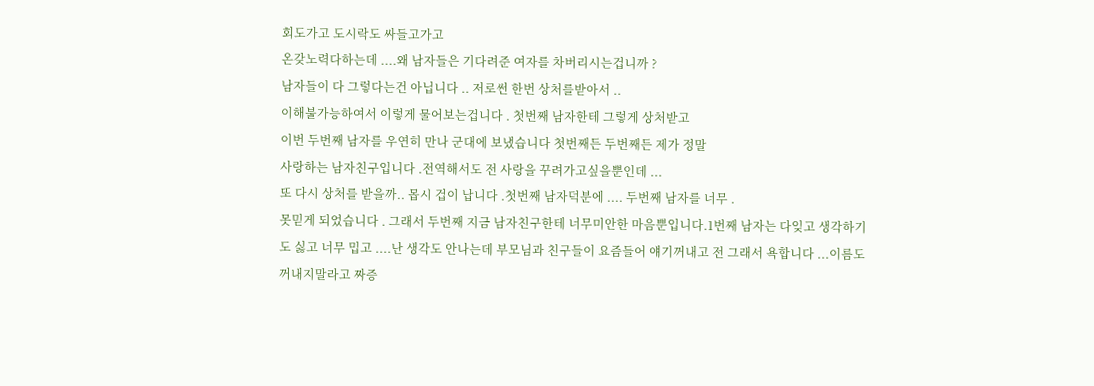회도가고 도시락도 싸들고가고
온갖노력다하는데 ....왜 남자들은 기다려준 여자를 차버리시는겁니까 ?
남자들이 다 그렇다는건 아닙니다 .. 저로썬 한번 상처를받아서 ..
이해불가능하여서 이렇게 물어보는겁니다 . 첫번째 남자한테 그렇게 상처받고
이번 두번째 남자를 우연히 만나 군대에 보냈습니다 첫번째든 두번째든 제가 정말
사랑하는 남자친구입니다 .전역해서도 전 사랑을 꾸려가고싶을뿐인데 ...
또 다시 상처를 받을까.. 몹시 겁이 납니다 .첫번째 남자덕분에 .... 두번째 남자를 너무 .
못믿게 되었습니다 . 그래서 두번째 지금 남자친구한테 너무미안한 마음뿐입니다.1번째 남자는 다잊고 생각하기도 싫고 너무 밉고 ....난 생각도 안나는데 부모님과 친구들이 요즘들어 얘기꺼내고 전 그래서 욕합니다 ...이름도 꺼내지말라고 짜증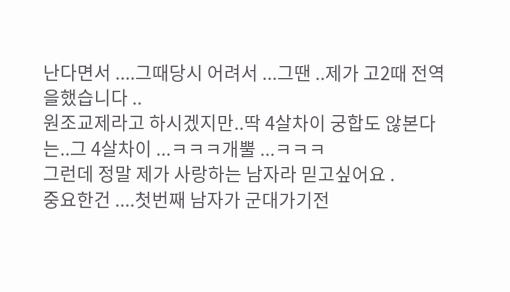난다면서 ....그때당시 어려서 ...그땐 ..제가 고2때 전역을했습니다 ..
원조교제라고 하시겠지만..딱 4살차이 궁합도 않본다는..그 4살차이 ...ㅋㅋㅋ개뿔 ...ㅋㅋㅋ
그런데 정말 제가 사랑하는 남자라 믿고싶어요 .
중요한건 ....첫번째 남자가 군대가기전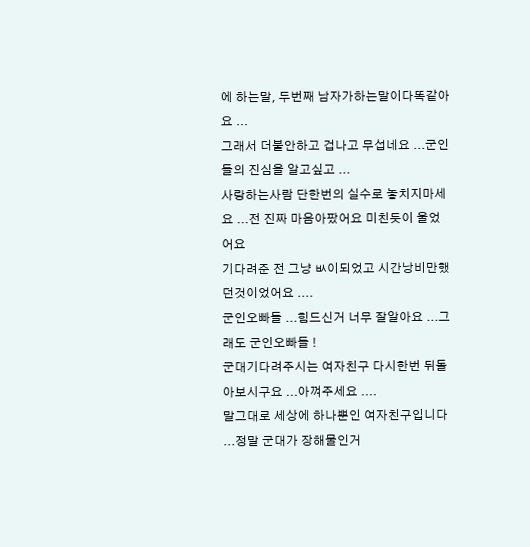에 하는말, 두번째 남자가하는말이다똑같아요 ...
그래서 더불안하고 겁나고 무섭네요 ...군인들의 진심을 알고싶고 ...
사랑하는사람 단한번의 실수로 놓치지마세요 ...전 진짜 마음아팠어요 미친듯이 울었어요
기다려준 전 그냥 ㅄ이되었고 시간낭비만했던것이었어요 ....
군인오빠들 ...힘드신거 너무 잘알아요 ...그래도 군인오빠들 !
군대기다려주시는 여자친구 다시한번 뒤돌아보시구요 ...아껴주세요 ....
말그대로 세상에 하나뿐인 여자친구입니다 ...정말 군대가 장해물인거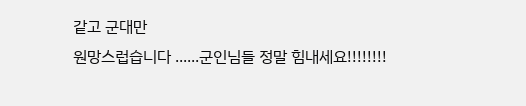같고 군대만
원망스럽습니다 ......군인님들 정말 힘내세요!!!!!!!!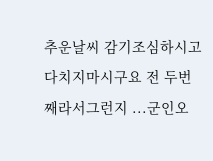추운날씨 감기조심하시고 다치지마시구요 전 두번째라서그런지 ...군인오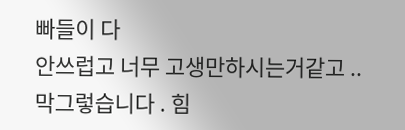빠들이 다
안쓰럽고 너무 고생만하시는거같고 ..막그렇습니다 . 힘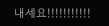내세요!!!!!!!!!!!